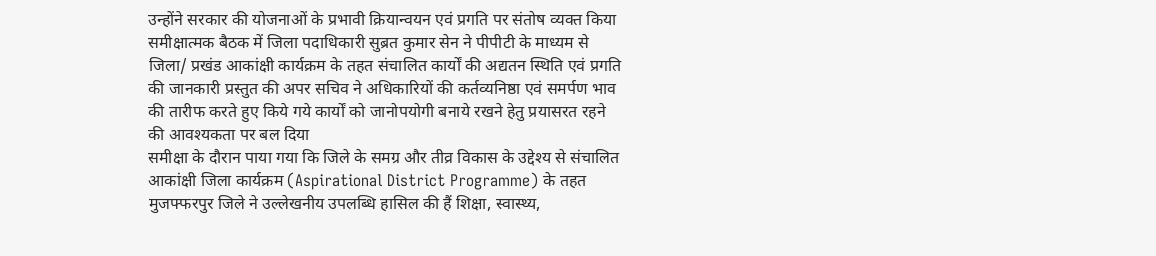उन्होंने सरकार की योजनाओं के प्रभावी क्रियान्वयन एवं प्रगति पर संतोष व्यक्त किया
समीक्षात्मक बैठक में जिला पदाधिकारी सुब्रत कुमार सेन ने पीपीटी के माध्यम से जिला/ प्रखंड आकांक्षी कार्यक्रम के तहत संचालित कार्यों की अद्यतन स्थिति एवं प्रगति की जानकारी प्रस्तुत की अपर सचिव ने अधिकारियों की कर्तव्यनिष्ठा एवं समर्पण भाव की तारीफ करते हुए किये गये कार्यों को जानोपयोगी बनाये रखने हेतु प्रयासरत रहने की आवश्यकता पर बल दिया
समीक्षा के दौरान पाया गया कि जिले के समग्र और तीव्र विकास के उद्देश्य से संचालित आकांक्षी जिला कार्यक्रम (Aspirational District Programme) के तहत मुजफ्फरपुर जिले ने उल्लेखनीय उपलब्धि हासिल की हैं शिक्षा, स्वास्थ्य,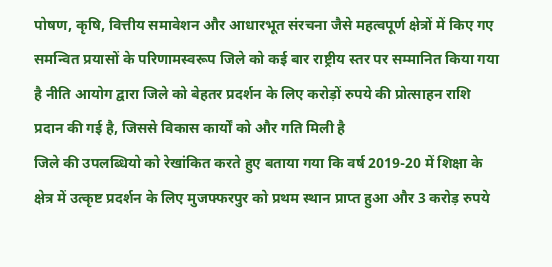पोषण, कृषि, वित्तीय समावेशन और आधारभूत संरचना जैसे महत्वपूर्ण क्षेत्रों में किए गए समन्वित प्रयासों के परिणामस्वरूप जिले को कई बार राष्ट्रीय स्तर पर सम्मानित किया गया है नीति आयोग द्वारा जिले को बेहतर प्रदर्शन के लिए करोड़ों रुपये की प्रोत्साहन राशि प्रदान की गई है, जिससे विकास कार्यों को और गति मिली है
जिले की उपलब्धियो को रेखांकित करते हुए बताया गया कि वर्ष 2019-20 में शिक्षा के क्षेत्र में उत्कृष्ट प्रदर्शन के लिए मुजफ्फरपुर को प्रथम स्थान प्राप्त हुआ और 3 करोड़ रुपये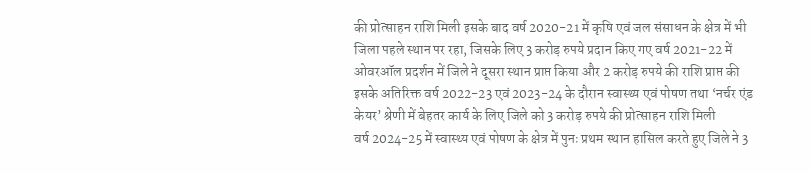की प्रोत्साहन राशि मिली इसके बाद वर्ष 2020-21 में कृषि एवं जल संसाधन के क्षेत्र में भी जिला पहले स्थान पर रहा, जिसके लिए 3 करोड़ रुपये प्रदान किए गए वर्ष 2021-22 में ओवरऑल प्रदर्शन में जिले ने दूसरा स्थान प्राप्त किया और 2 करोड़ रुपये की राशि प्राप्त की
इसके अतिरिक्त वर्ष 2022-23 एवं 2023-24 के दौरान स्वास्थ्य एवं पोषण तथा ‘नर्चर एंड केयर’ श्रेणी में बेहतर कार्य के लिए जिले को 3 करोड़ रुपये की प्रोत्साहन राशि मिली
वर्ष 2024-25 में स्वास्थ्य एवं पोषण के क्षेत्र में पुनः प्रथम स्थान हासिल करते हुए जिले ने 3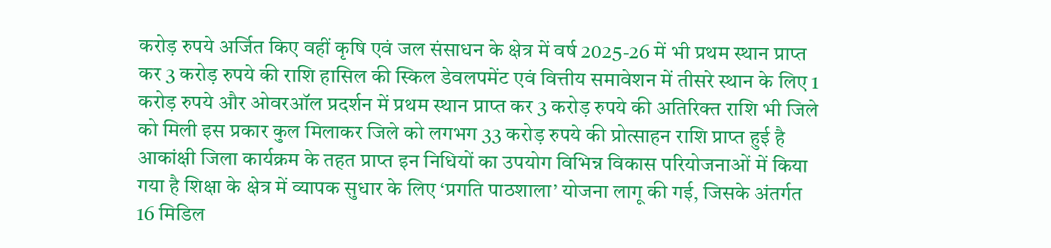करोड़ रुपये अर्जित किए वहीं कृषि एवं जल संसाधन के क्षेत्र में वर्ष 2025-26 में भी प्रथम स्थान प्राप्त कर 3 करोड़ रुपये की राशि हासिल की स्किल डेवलपमेंट एवं वित्तीय समावेशन में तीसरे स्थान के लिए 1 करोड़ रुपये और ओवरऑल प्रदर्शन में प्रथम स्थान प्राप्त कर 3 करोड़ रुपये की अतिरिक्त राशि भी जिले को मिली इस प्रकार कुल मिलाकर जिले को लगभग 33 करोड़ रुपये की प्रोत्साहन राशि प्राप्त हुई है
आकांक्षी जिला कार्यक्रम के तहत प्राप्त इन निधियों का उपयोग विभिन्न विकास परियोजनाओं में किया गया है शिक्षा के क्षेत्र में व्यापक सुधार के लिए ‘प्रगति पाठशाला’ योजना लागू की गई, जिसके अंतर्गत 16 मिडिल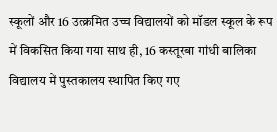स्कूलों और 16 उत्क्रमित उच्च विद्यालयों को मॉडल स्कूल के रूप में विकसित किया गया साथ ही, 16 कस्तूरबा गांधी बालिका विद्यालय में पुस्तकालय स्थापित किए गए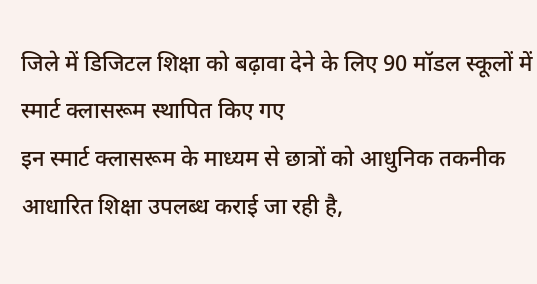जिले में डिजिटल शिक्षा को बढ़ावा देने के लिए 90 मॉडल स्कूलों में स्मार्ट क्लासरूम स्थापित किए गए
इन स्मार्ट क्लासरूम के माध्यम से छात्रों को आधुनिक तकनीक आधारित शिक्षा उपलब्ध कराई जा रही है,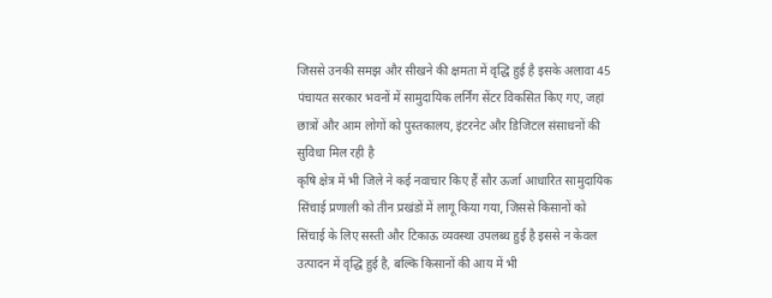जिससे उनकी समझ और सीखने की क्षमता में वृद्धि हुई है इसके अलावा 45 पंचायत सरकार भवनों में सामुदायिक लर्निंग सेंटर विकसित किए गए, जहां छात्रों और आम लोगों को पुस्तकालय, इंटरनेट और डिजिटल संसाधनों की सुविधा मिल रही है
कृषि क्षेत्र में भी जिले ने कई नवाचार किए हैं सौर ऊर्जा आधारित सामुदायिक सिंचाई प्रणाली को तीन प्रखंडों में लागू किया गया, जिससे किसानों को सिंचाई के लिए सस्ती और टिकाऊ व्यवस्था उपलब्ध हुई है इससे न केवल उत्पादन में वृद्धि हुई है, बल्कि किसानों की आय में भी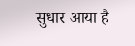सुधार आया है